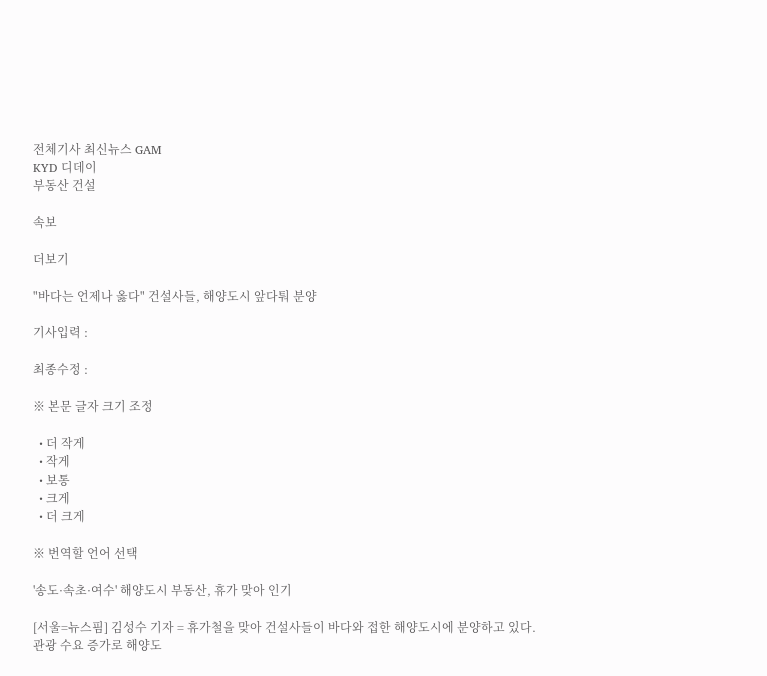전체기사 최신뉴스 GAM
KYD 디데이
부동산 건설

속보

더보기

"바다는 언제나 옳다" 건설사들, 해양도시 앞다퉈 분양

기사입력 :

최종수정 :

※ 본문 글자 크기 조정

  • 더 작게
  • 작게
  • 보통
  • 크게
  • 더 크게

※ 번역할 언어 선택

'송도·속초·여수' 해양도시 부동산, 휴가 맞아 인기

[서울=뉴스핌] 김성수 기자 = 휴가철을 맞아 건설사들이 바다와 접한 해양도시에 분양하고 있다. 관광 수요 증가로 해양도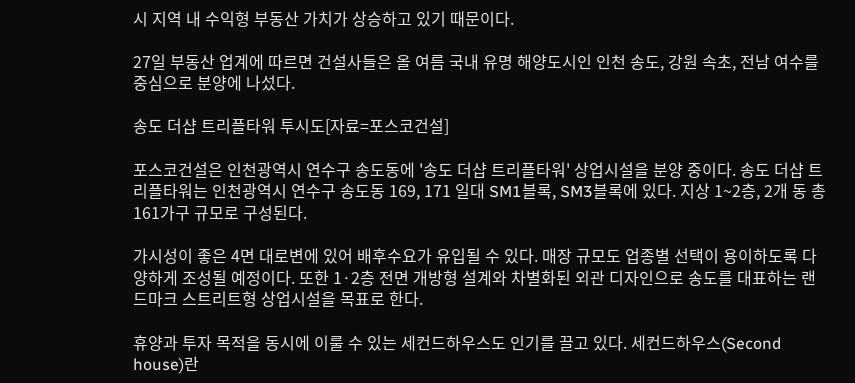시 지역 내 수익형 부동산 가치가 상승하고 있기 때문이다.

27일 부동산 업계에 따르면 건설사들은 올 여름 국내 유명 해양도시인 인천 송도, 강원 속초, 전남 여수를 중심으로 분양에 나섰다.

송도 더샵 트리플타워 투시도[자료=포스코건설]

포스코건설은 인천광역시 연수구 송도동에 '송도 더샵 트리플타워' 상업시설을 분양 중이다. 송도 더샵 트리플타워는 인천광역시 연수구 송도동 169, 171 일대 SM1블록, SM3블록에 있다. 지상 1~2층, 2개 동 총 161가구 규모로 구성된다.

가시성이 좋은 4면 대로변에 있어 배후수요가 유입될 수 있다. 매장 규모도 업종별 선택이 용이하도록 다양하게 조성될 예정이다. 또한 1·2층 전면 개방형 설계와 차별화된 외관 디자인으로 송도를 대표하는 랜드마크 스트리트형 상업시설을 목표로 한다.

휴양과 투자 목적을 동시에 이룰 수 있는 세컨드하우스도 인기를 끌고 있다. 세컨드하우스(Second house)란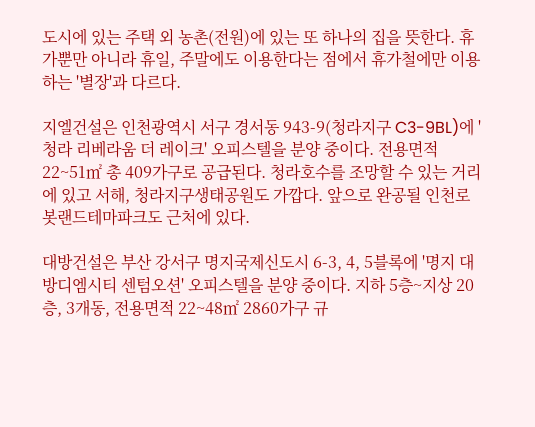도시에 있는 주택 외 농촌(전원)에 있는 또 하나의 집을 뜻한다. 휴가뿐만 아니라 휴일, 주말에도 이용한다는 점에서 휴가철에만 이용하는 '별장'과 다르다.

지엘건설은 인천광역시 서구 경서동 943-9(청라지구 C3-9BL)에 '청라 리베라움 더 레이크' 오피스텔을 분양 중이다. 전용면적 22~51㎡ 총 409가구로 공급된다. 청라호수를 조망할 수 있는 거리에 있고 서해, 청라지구생태공원도 가깝다. 앞으로 완공될 인천로봇랜드테마파크도 근처에 있다.

대방건설은 부산 강서구 명지국제신도시 6-3, 4, 5블록에 '명지 대방디엠시티 센텀오션' 오피스텔을 분양 중이다. 지하 5층~지상 20층, 3개동, 전용면적 22~48㎡ 2860가구 규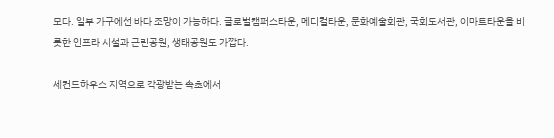모다. 일부 가구에선 바다 조망이 가능하다. 글로벌캠퍼스타운, 메디컬타운, 문화예술회관, 국회도서관, 이마트타운을 비롯한 인프라 시설과 근린공원, 생태공원도 가깝다.

세컨드하우스 지역으로 각광받는 속초에서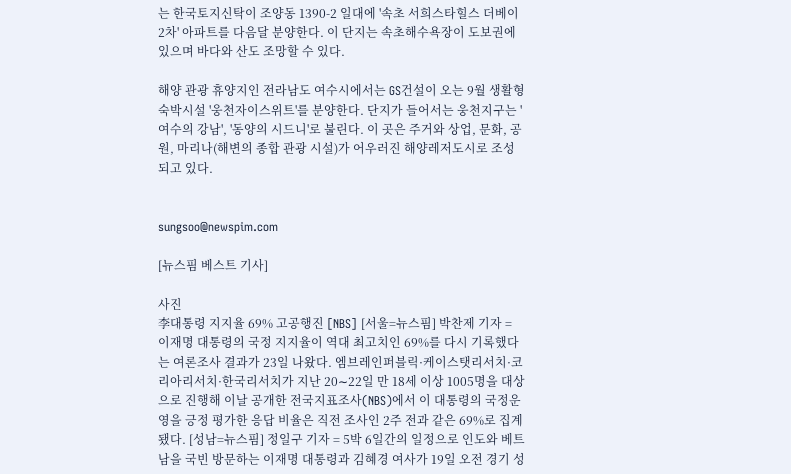는 한국토지신탁이 조양동 1390-2 일대에 '속초 서희스타힐스 더베이 2차' 아파트를 다음달 분양한다. 이 단지는 속초해수욕장이 도보권에 있으며 바다와 산도 조망할 수 있다.

해양 관광 휴양지인 전라남도 여수시에서는 GS건설이 오는 9월 생활형 숙박시설 '웅천자이스위트'를 분양한다. 단지가 들어서는 웅천지구는 '여수의 강남', '동양의 시드니'로 불린다. 이 곳은 주거와 상업, 문화, 공원, 마리나(해변의 종합 관광 시설)가 어우러진 해양레저도시로 조성되고 있다.


sungsoo@newspim.com

[뉴스핌 베스트 기사]

사진
李대통령 지지율 69% 고공행진 [NBS] [서울=뉴스핌] 박찬제 기자 = 이재명 대통령의 국정 지지율이 역대 최고치인 69%를 다시 기록했다는 여론조사 결과가 23일 나왔다. 엠브레인퍼블릭·케이스탯리서치·코리아리서치·한국리서치가 지난 20∼22일 만 18세 이상 1005명을 대상으로 진행해 이날 공개한 전국지표조사(NBS)에서 이 대통령의 국정운영을 긍정 평가한 응답 비율은 직전 조사인 2주 전과 같은 69%로 집계됐다. [성남=뉴스핌] 정일구 기자 = 5박 6일간의 일정으로 인도와 베트남을 국빈 방문하는 이재명 대통령과 김혜경 여사가 19일 오전 경기 성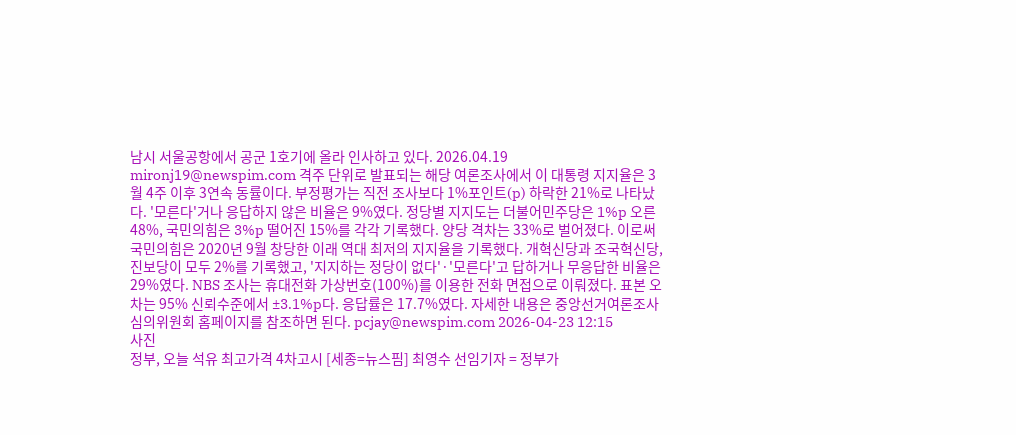남시 서울공항에서 공군 1호기에 올라 인사하고 있다. 2026.04.19 mironj19@newspim.com 격주 단위로 발표되는 해당 여론조사에서 이 대통령 지지율은 3월 4주 이후 3연속 동률이다. 부정평가는 직전 조사보다 1%포인트(p) 하락한 21%로 나타났다. '모른다'거나 응답하지 않은 비율은 9%였다. 정당별 지지도는 더불어민주당은 1%p 오른 48%, 국민의힘은 3%p 떨어진 15%를 각각 기록했다. 양당 격차는 33%로 벌어졌다. 이로써 국민의힘은 2020년 9월 창당한 이래 역대 최저의 지지율을 기록했다. 개혁신당과 조국혁신당, 진보당이 모두 2%를 기록했고, '지지하는 정당이 없다'·'모른다'고 답하거나 무응답한 비율은 29%였다. NBS 조사는 휴대전화 가상번호(100%)를 이용한 전화 면접으로 이뤄졌다. 표본 오차는 95% 신뢰수준에서 ±3.1%p다. 응답률은 17.7%였다. 자세한 내용은 중앙선거여론조사심의위원회 홈페이지를 참조하면 된다. pcjay@newspim.com 2026-04-23 12:15
사진
정부, 오늘 석유 최고가격 4차고시 [세종=뉴스핌] 최영수 선임기자 = 정부가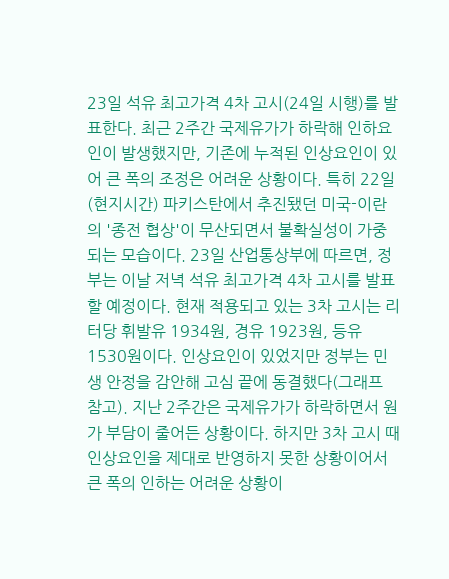23일 석유 최고가격 4차 고시(24일 시행)를 발표한다. 최근 2주간 국제유가가 하락해 인하요인이 발생했지만, 기존에 누적된 인상요인이 있어 큰 폭의 조정은 어려운 상황이다. 특히 22일(현지시간) 파키스탄에서 추진됐던 미국-이란의 '종전 협상'이 무산되면서 불확실성이 가중되는 모습이다. 23일 산업통상부에 따르면, 정부는 이날 저녁 석유 최고가격 4차 고시를 발표할 예정이다. 현재 적용되고 있는 3차 고시는 리터당 휘발유 1934원, 경유 1923원, 등유 1530원이다. 인상요인이 있었지만 정부는 민생 안정을 감안해 고심 끝에 동결했다(그래프 참고). 지난 2주간은 국제유가가 하락하면서 원가 부담이 줄어든 상황이다. 하지만 3차 고시 때 인상요인을 제대로 반영하지 못한 상황이어서 큰 폭의 인하는 어려운 상황이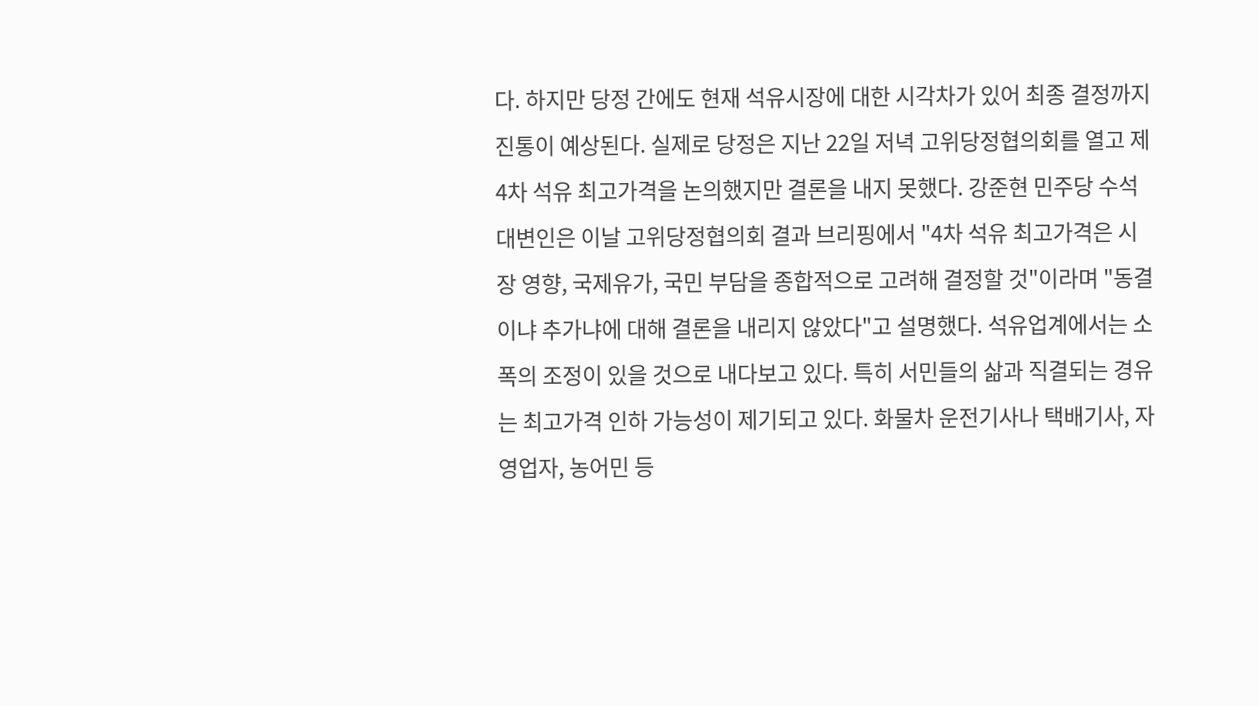다. 하지만 당정 간에도 현재 석유시장에 대한 시각차가 있어 최종 결정까지 진통이 예상된다. 실제로 당정은 지난 22일 저녁 고위당정협의회를 열고 제4차 석유 최고가격을 논의했지만 결론을 내지 못했다. 강준현 민주당 수석대변인은 이날 고위당정협의회 결과 브리핑에서 "4차 석유 최고가격은 시장 영향, 국제유가, 국민 부담을 종합적으로 고려해 결정할 것"이라며 "동결이냐 추가냐에 대해 결론을 내리지 않았다"고 설명했다. 석유업계에서는 소폭의 조정이 있을 것으로 내다보고 있다. 특히 서민들의 삶과 직결되는 경유는 최고가격 인하 가능성이 제기되고 있다. 화물차 운전기사나 택배기사, 자영업자, 농어민 등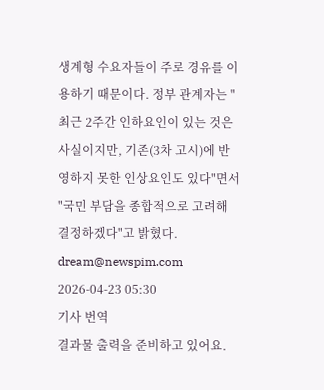생계형 수요자들이 주로 경유를 이용하기 때문이다. 정부 관계자는 "최근 2주간 인하요인이 있는 것은 사실이지만, 기존(3차 고시)에 반영하지 못한 인상요인도 있다"면서 "국민 부담을 종합적으로 고려해 결정하겠다"고 밝혔다. dream@newspim.com 2026-04-23 05:30
기사 번역
결과물 출력을 준비하고 있어요.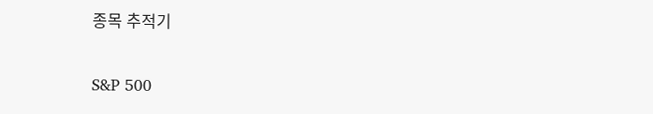종목 추적기

S&P 500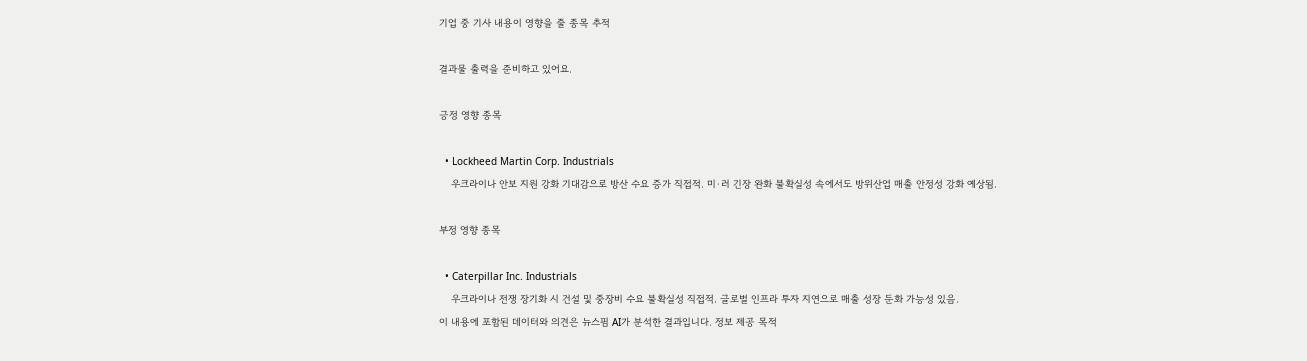기업 중 기사 내용이 영향을 줄 종목 추적

결과물 출력을 준비하고 있어요.

긍정 영향 종목

  • Lockheed Martin Corp. Industrials
    우크라이나 안보 지원 강화 기대감으로 방산 수요 증가 직접적. 미·러 긴장 완화 불확실성 속에서도 방위산업 매출 안정성 강화 예상됨.

부정 영향 종목

  • Caterpillar Inc. Industrials
    우크라이나 전쟁 장기화 시 건설 및 중장비 수요 불확실성 직접적. 글로벌 인프라 투자 지연으로 매출 성장 둔화 가능성 있음.
이 내용에 포함된 데이터와 의견은 뉴스핌 AI가 분석한 결과입니다. 정보 제공 목적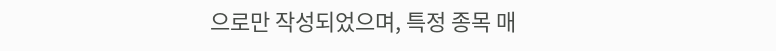으로만 작성되었으며, 특정 종목 매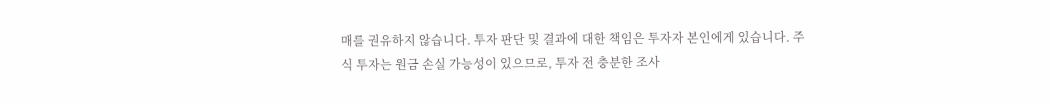매를 권유하지 않습니다. 투자 판단 및 결과에 대한 책임은 투자자 본인에게 있습니다. 주식 투자는 원금 손실 가능성이 있으므로, 투자 전 충분한 조사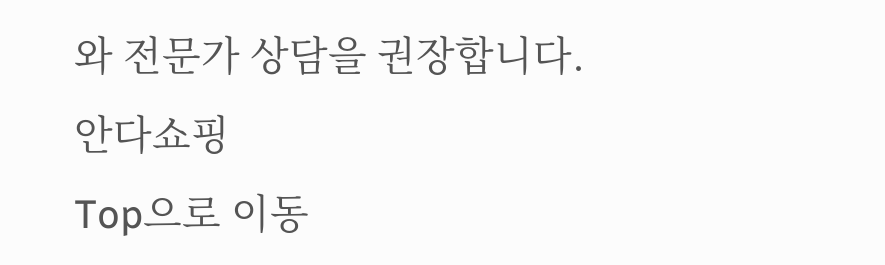와 전문가 상담을 권장합니다.
안다쇼핑
Top으로 이동